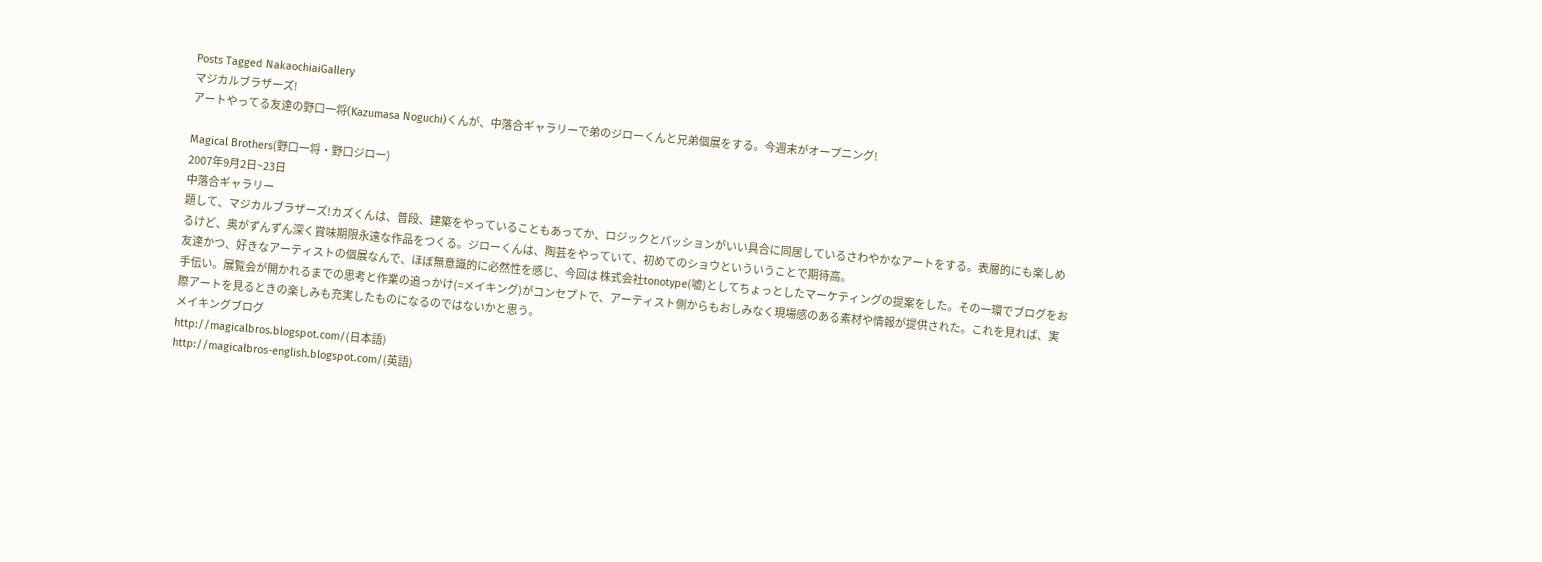Posts Tagged NakaochiaiGallery
マジカルブラザーズ!
アートやってる友達の野口一将(Kazumasa Noguchi)くんが、中落合ギャラリーで弟のジローくんと兄弟個展をする。今週末がオープニング!

Magical Brothers(野口一将・野口ジロー)
2007年9月2日~23日
中落合ギャラリー
題して、マジカルブラザーズ!カズくんは、普段、建築をやっていることもあってか、ロジックとパッションがいい具合に同居しているさわやかなアートをする。表層的にも楽しめるけど、奥がずんずん深く賞味期限永遠な作品をつくる。ジローくんは、陶芸をやっていて、初めてのショウといういうことで期待高。
友達かつ、好きなアーティストの個展なんで、ほぼ無意識的に必然性を感じ、今回は 株式会社tonotype(嘘)としてちょっとしたマーケティングの提案をした。その一環でブログをお手伝い。展覧会が開かれるまでの思考と作業の追っかけ(=メイキング)がコンセプトで、アーティスト側からもおしみなく現場感のある素材や情報が提供された。これを見れば、実際アートを見るときの楽しみも充実したものになるのではないかと思う。
メイキングブログ
http://magicalbros.blogspot.com/(日本語)
http://magicalbros-english.blogspot.com/(英語)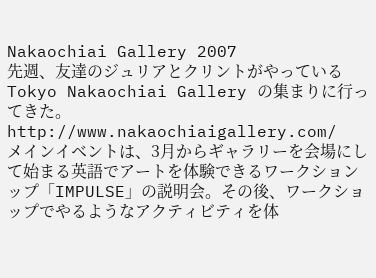Nakaochiai Gallery 2007
先週、友達のジュリアとクリントがやっているTokyo Nakaochiai Gallery の集まりに行ってきた。
http://www.nakaochiaigallery.com/
メインイベントは、3月からギャラリーを会場にして始まる英語でアートを体験できるワークションップ「IMPULSE」の説明会。その後、ワークショップでやるようなアクティビティを体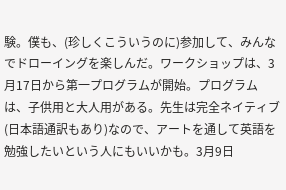験。僕も、(珍しくこういうのに)参加して、みんなでドローイングを楽しんだ。ワークショップは、3月17日から第一プログラムが開始。プログラムは、子供用と大人用がある。先生は完全ネイティブ(日本語通訳もあり)なので、アートを通して英語を勉強したいという人にもいいかも。3月9日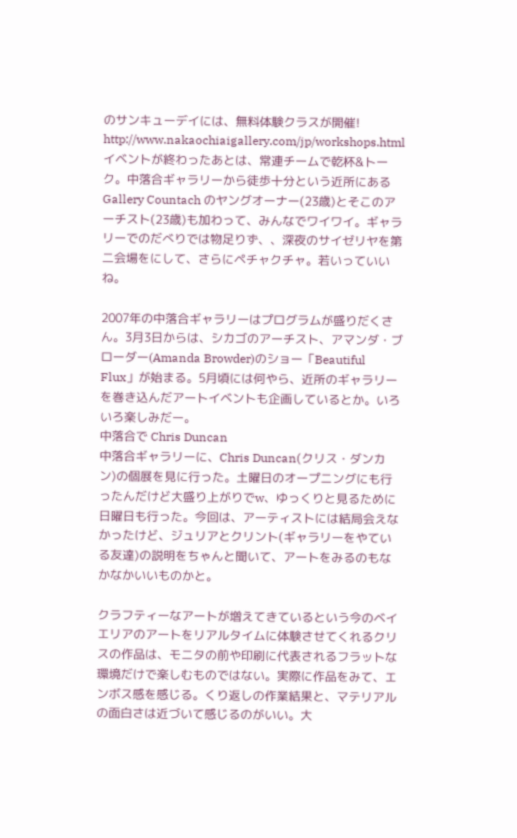のサンキューデイには、無料体験クラスが開催!
http://www.nakaochiaigallery.com/jp/workshops.html
イベントが終わったあとは、常連チームで乾杯&トーク。中落合ギャラリーから徒歩十分という近所にあるGallery Countach のヤングオーナー(23歳)とそこのアーチスト(23歳)も加わって、みんなでワイワイ。ギャラリーでのだべりでは物足りず、、深夜のサイゼリヤを第二会場をにして、さらにペチャクチャ。若いっていいね。

2007年の中落合ギャラリーはプログラムが盛りだくさん。3月3日からは、シカゴのアーチスト、アマンダ・ブローダー(Amanda Browder)のショー「Beautiful Flux」が始まる。5月頃には何やら、近所のギャラリーを巻き込んだアートイベントも企画しているとか。いろいろ楽しみだー。
中落合で Chris Duncan
中落合ギャラリーに、Chris Duncan(クリス・ダンカン)の個展を見に行った。土曜日のオープニングにも行ったんだけど大盛り上がりでw、ゆっくりと見るために日曜日も行った。今回は、アーティストには結局会えなかったけど、ジュリアとクリント(ギャラリーをやている友達)の説明をちゃんと聞いて、アートをみるのもなかなかいいものかと。

クラフティーなアートが増えてきているという今のベイエリアのアートをリアルタイムに体験させてくれるクリスの作品は、モニタの前や印刷に代表されるフラットな環境だけで楽しむものではない。実際に作品をみて、エンボス感を感じる。くり返しの作業結果と、マテリアルの面白さは近づいて感じるのがいい。大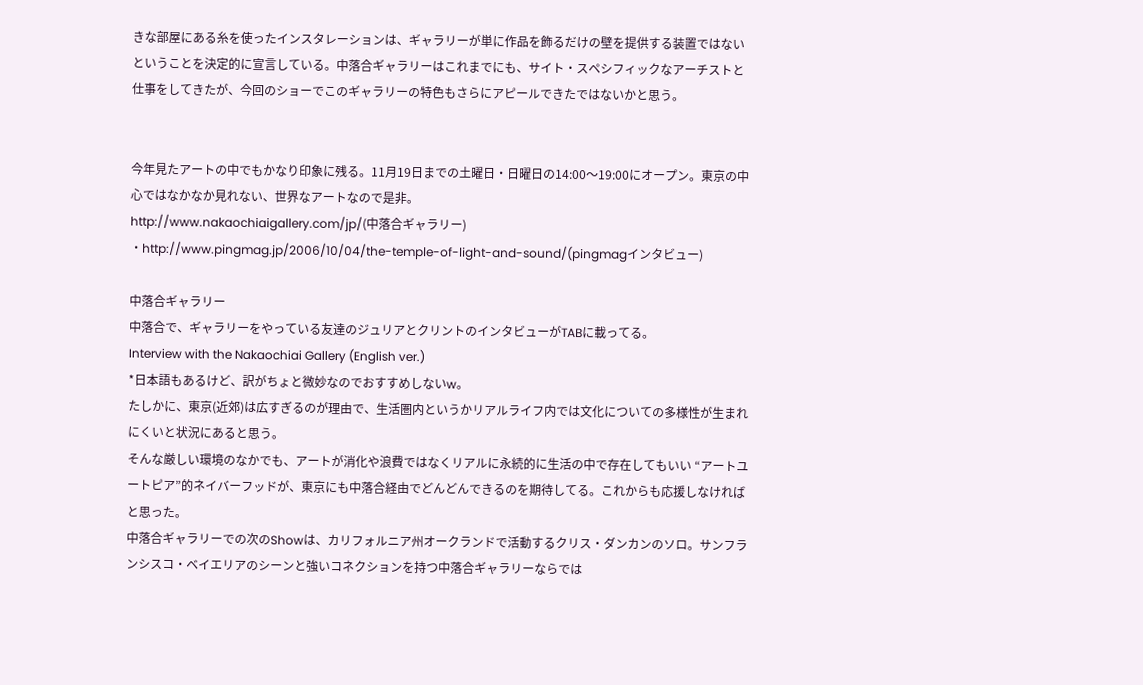きな部屋にある糸を使ったインスタレーションは、ギャラリーが単に作品を飾るだけの壁を提供する装置ではないということを決定的に宣言している。中落合ギャラリーはこれまでにも、サイト・スペシフィックなアーチストと仕事をしてきたが、今回のショーでこのギャラリーの特色もさらにアピールできたではないかと思う。


今年見たアートの中でもかなり印象に残る。11月19日までの土曜日・日曜日の14:00〜19:00にオープン。東京の中心ではなかなか見れない、世界なアートなので是非。
http://www.nakaochiaigallery.com/jp/(中落合ギャラリー)
・http://www.pingmag.jp/2006/10/04/the-temple-of-light-and-sound/(pingmagインタビュー)

中落合ギャラリー
中落合で、ギャラリーをやっている友達のジュリアとクリントのインタビューがTABに載ってる。
Interview with the Nakaochiai Gallery (English ver.)
*日本語もあるけど、訳がちょと微妙なのでおすすめしないw。
たしかに、東京(近郊)は広すぎるのが理由で、生活圏内というかリアルライフ内では文化についての多様性が生まれにくいと状況にあると思う。
そんな厳しい環境のなかでも、アートが消化や浪費ではなくリアルに永続的に生活の中で存在してもいい “アートユートピア”的ネイバーフッドが、東京にも中落合経由でどんどんできるのを期待してる。これからも応援しなければと思った。
中落合ギャラリーでの次のShowは、カリフォルニア州オークランドで活動するクリス・ダンカンのソロ。サンフランシスコ・ベイエリアのシーンと強いコネクションを持つ中落合ギャラリーならでは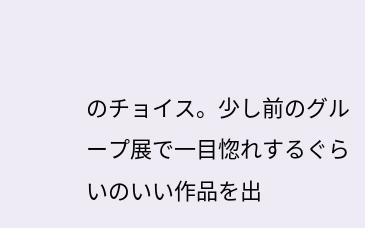のチョイス。少し前のグループ展で一目惚れするぐらいのいい作品を出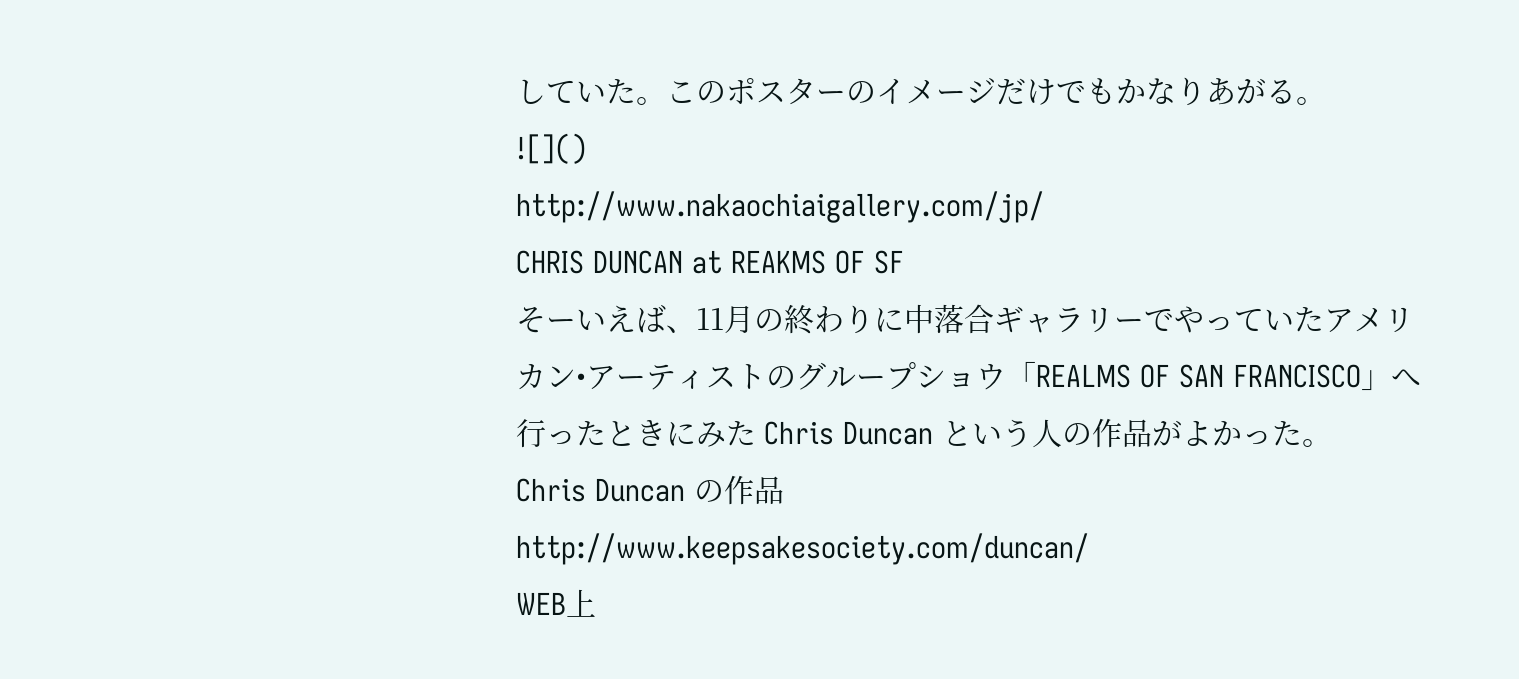していた。このポスターのイメージだけでもかなりあがる。
![]()
http://www.nakaochiaigallery.com/jp/
CHRIS DUNCAN at REAKMS OF SF
そーいえば、11月の終わりに中落合ギャラリーでやっていたアメリカン•アーティストのグループショウ「REALMS OF SAN FRANCISCO」へ行ったときにみた Chris Duncan という人の作品がよかった。
Chris Duncan の作品
http://www.keepsakesociety.com/duncan/
WEB上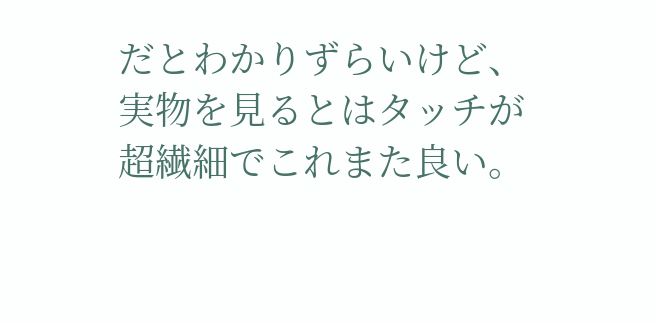だとわかりずらいけど、実物を見るとはタッチが超繊細でこれまた良い。